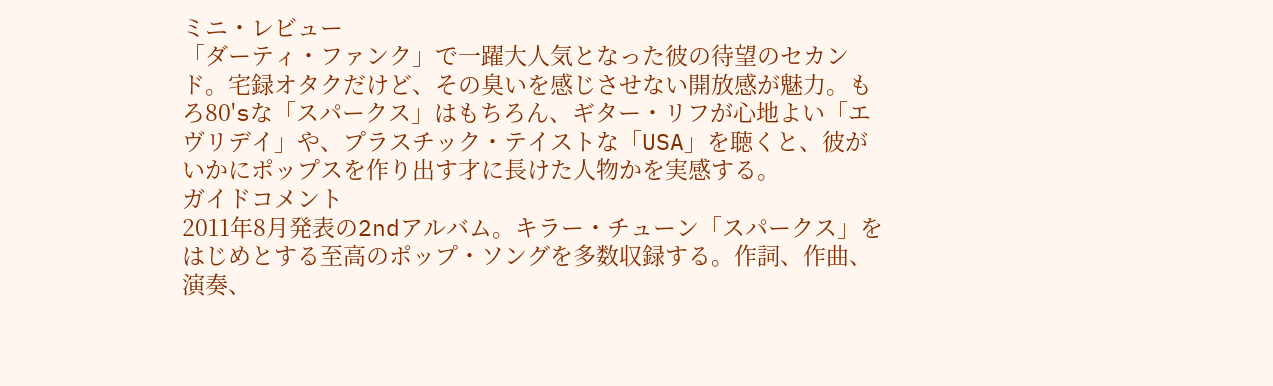ミニ・レビュー
「ダーティ・ファンク」で一躍大人気となった彼の待望のセカンド。宅録オタクだけど、その臭いを感じさせない開放感が魅力。もろ80'sな「スパークス」はもちろん、ギター・リフが心地よい「エヴリデイ」や、プラスチック・テイストな「USA」を聴くと、彼がいかにポップスを作り出す才に長けた人物かを実感する。
ガイドコメント
2011年8月発表の2ndアルバム。キラー・チューン「スパークス」をはじめとする至高のポップ・ソングを多数収録する。作詞、作曲、演奏、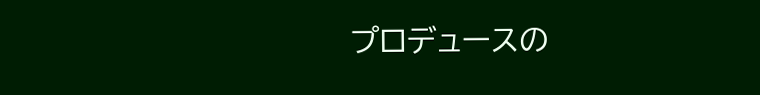プロデュースの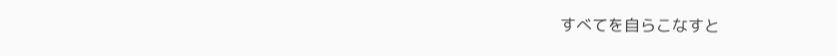すべてを自らこなすと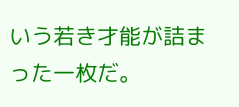いう若き才能が詰まった一枚だ。